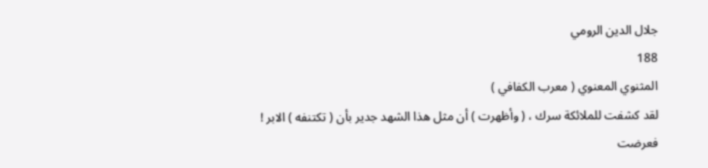جلال الدين الرومي
188
المثنوي المعنوي ( معرب الكفافي )
لقد كشفت للملائكة سرك ، ( وأظهرت ) أن مثل هذا الشهد جدير بأن ( تكتنفه ) الابر ! فعرضت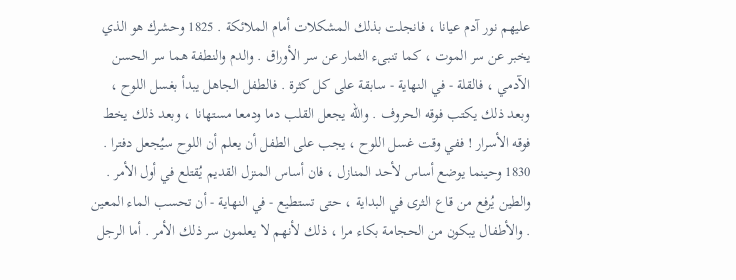عليهم نور آدم عيانا ، فانجلت بذلك المشكلات أمام الملائكة . 1825 وحشرك هو الذي يخبر عن سر الموت ، كما تنبىء الثمار عن سر الأوراق . والدم والنطفة هما سر الحسن الآدمي ، فالقلة - في النهاية - سابقة على كل كثرة . فالطفل الجاهل يبدأ بغسل اللوح ، وبعد ذلك يكتب فوقه الحروف . والله يجعل القلب دما ودمعا مستهانا ، وبعد ذلك يخط فوقه الأسرار ! ففي وقت غسل اللوح ، يجب على الطفل أن يعلم أن اللوح سيُجعل دفترا . 1830 وحينما يوضع أساس لأحد المنازل ، فان أساس المنزل القديم يُقتلع في أول الأمر . والطين يُرفع من قاع الثرى في البداية ، حتى تستطيع - في النهاية - أن تحسب الماء المعين . والأطفال يبكون من الحجامة بكاء مرا ، ذلك لأنهم لا يعلمون سر ذلك الأمر . أما الرجل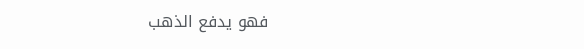فهو يدفع الذهب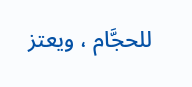للحجَّام ، ويعتز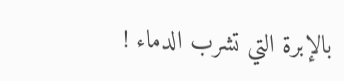بالإبرة التي تشرب الدماء !